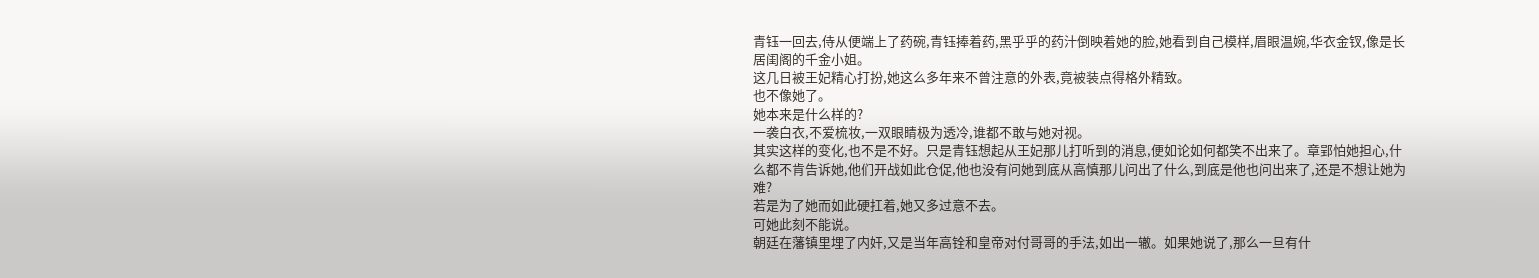青钰一回去,侍从便端上了药碗,青钰捧着药,黑乎乎的药汁倒映着她的脸,她看到自己模样,眉眼温婉,华衣金钗,像是长居闺阁的千金小姐。
这几日被王妃精心打扮,她这么多年来不曾注意的外表,竟被装点得格外精致。
也不像她了。
她本来是什么样的?
一袭白衣,不爱梳妆,一双眼睛极为透冷,谁都不敢与她对视。
其实这样的变化,也不是不好。只是青钰想起从王妃那儿打听到的消息,便如论如何都笑不出来了。章郢怕她担心,什么都不肯告诉她,他们开战如此仓促,他也没有问她到底从高慎那儿问出了什么,到底是他也问出来了,还是不想让她为难?
若是为了她而如此硬扛着,她又多过意不去。
可她此刻不能说。
朝廷在藩镇里埋了内奸,又是当年高铨和皇帝对付哥哥的手法,如出一辙。如果她说了,那么一旦有什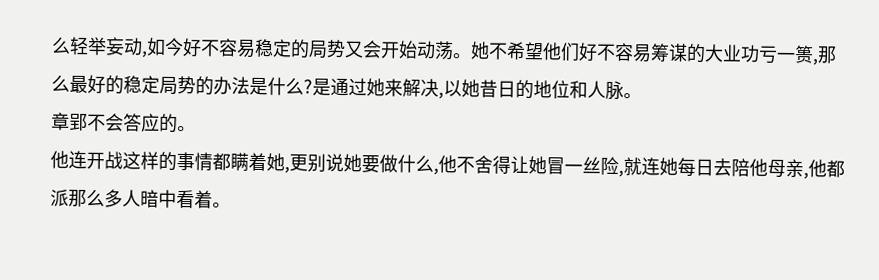么轻举妄动,如今好不容易稳定的局势又会开始动荡。她不希望他们好不容易筹谋的大业功亏一篑,那么最好的稳定局势的办法是什么?是通过她来解决,以她昔日的地位和人脉。
章郢不会答应的。
他连开战这样的事情都瞒着她,更别说她要做什么,他不舍得让她冒一丝险,就连她每日去陪他母亲,他都派那么多人暗中看着。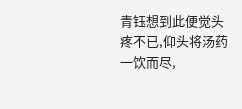青钰想到此便觉头疼不已,仰头将汤药一饮而尽,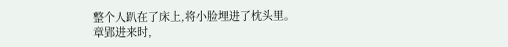整个人趴在了床上,将小脸埋进了枕头里。
章郢进来时,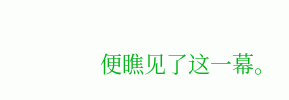便瞧见了这一幕。